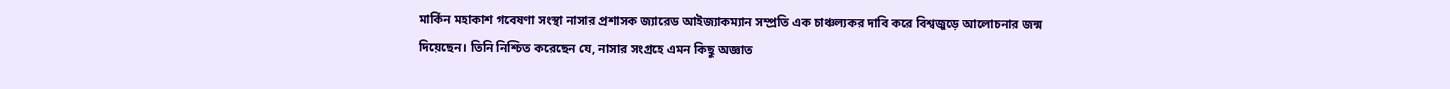মার্কিন মহাকাশ গবেষণা সংস্থা নাসার প্রশাসক জ্যারেড আইজ্যাকম্যান সম্প্রতি এক চাঞ্চল্যকর দাবি করে বিশ্বজুড়ে আলোচনার জন্ম দিয়েছেন। তিনি নিশ্চিত করেছেন যে, নাসার সংগ্রহে এমন কিছু অজ্ঞাত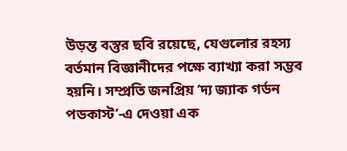উড়ন্ত বস্তুর ছবি রয়েছে, যেগুলোর রহস্য বর্তমান বিজ্ঞানীদের পক্ষে ব্যাখ্যা করা সম্ভব হয়নি। সম্প্রতি জনপ্রিয় ‘দ্য জ্যাক গর্ডন পডকাস্ট’-এ দেওয়া এক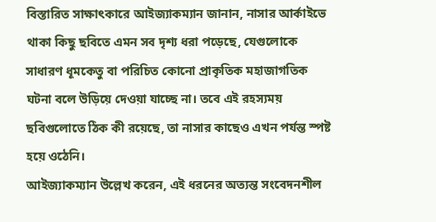বিস্তারিত সাক্ষাৎকারে আইজ্যাকম্যান জানান, নাসার আর্কাইভে থাকা কিছু ছবিতে এমন সব দৃশ্য ধরা পড়েছে, যেগুলোকে সাধারণ ধূমকেতু বা পরিচিত কোনো প্রাকৃতিক মহাজাগতিক ঘটনা বলে উড়িয়ে দেওয়া যাচ্ছে না। তবে এই রহস্যময় ছবিগুলোতে ঠিক কী রয়েছে, তা নাসার কাছেও এখন পর্যন্ত স্পষ্ট হয়ে ওঠেনি।
আইজ্যাকম্যান উল্লেখ করেন, এই ধরনের অত্যন্ত সংবেদনশীল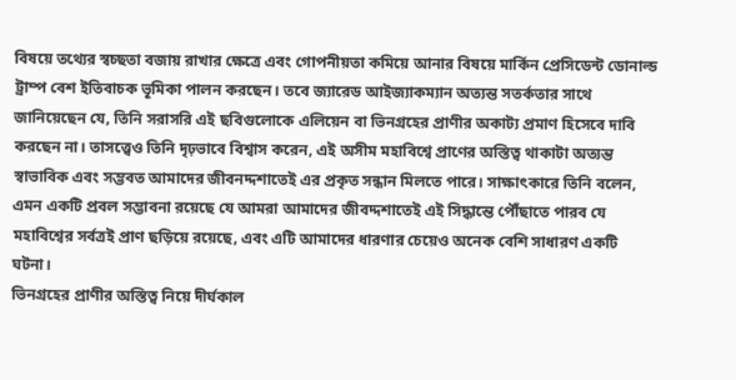বিষয়ে তথ্যের স্বচ্ছতা বজায় রাখার ক্ষেত্রে এবং গোপনীয়তা কমিয়ে আনার বিষয়ে মার্কিন প্রেসিডেন্ট ডোনাল্ড ট্রাম্প বেশ ইতিবাচক ভূমিকা পালন করছেন। তবে জ্যারেড আইজ্যাকম্যান অত্যন্ত সতর্কতার সাথে জানিয়েছেন যে, তিনি সরাসরি এই ছবিগুলোকে এলিয়েন বা ভিনগ্রহের প্রাণীর অকাট্য প্রমাণ হিসেবে দাবি করছেন না। তাসত্ত্বেও তিনি দৃঢ়ভাবে বিশ্বাস করেন, এই অসীম মহাবিশ্বে প্রাণের অস্তিত্ব থাকাটা অত্যন্ত স্বাভাবিক এবং সম্ভবত আমাদের জীবনদ্দশাতেই এর প্রকৃত সন্ধান মিলতে পারে। সাক্ষাৎকারে তিনি বলেন, এমন একটি প্রবল সম্ভাবনা রয়েছে যে আমরা আমাদের জীবদ্দশাতেই এই সিদ্ধান্তে পৌঁছাতে পারব যে মহাবিশ্বের সর্বত্রই প্রাণ ছড়িয়ে রয়েছে, এবং এটি আমাদের ধারণার চেয়েও অনেক বেশি সাধারণ একটি ঘটনা।
ভিনগ্রহের প্রাণীর অস্তিত্ব নিয়ে দীর্ঘকাল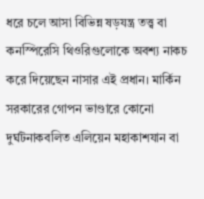ধরে চলে আসা বিভিন্ন ষড়যন্ত্র তত্ত্ব বা কনস্পিরেসি থিওরিগুলোকে অবশ্য নাকচ করে দিয়েছেন নাসার এই প্রধান। মার্কিন সরকারের গোপন ভাণ্ডারে কোনো দুর্ঘটনাকবলিত এলিয়েন মহাকাশযান বা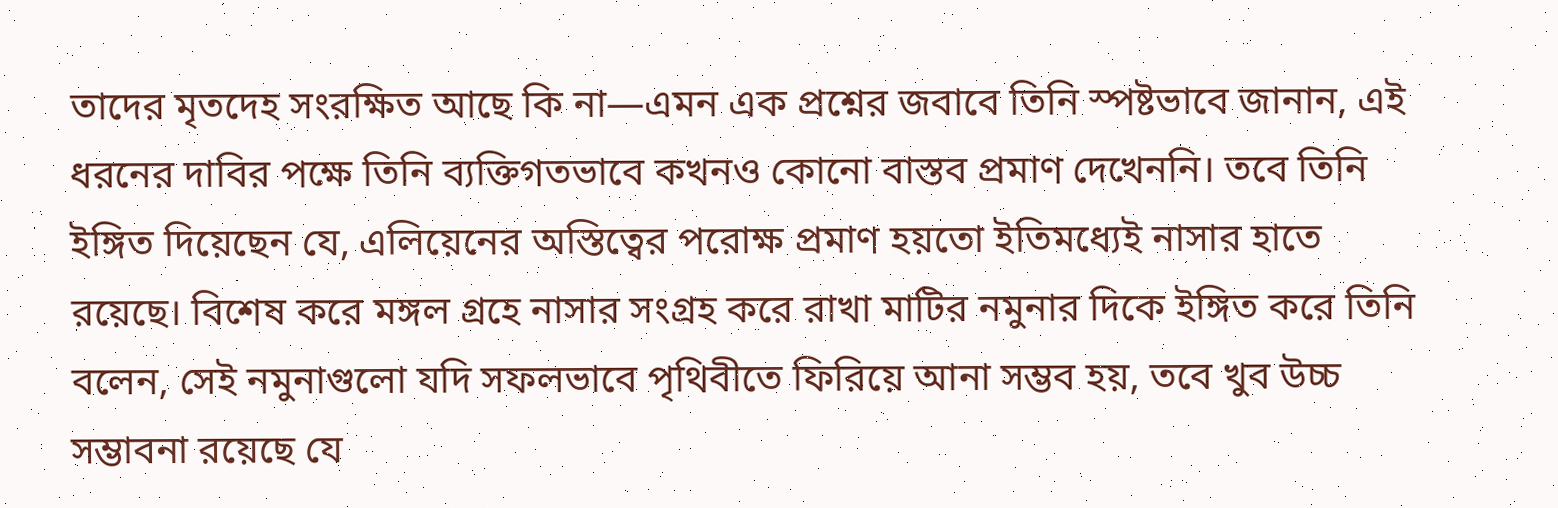তাদের মৃতদেহ সংরক্ষিত আছে কি না—এমন এক প্রশ্নের জবাবে তিনি স্পষ্টভাবে জানান, এই ধরনের দাবির পক্ষে তিনি ব্যক্তিগতভাবে কখনও কোনো বাস্তব প্রমাণ দেখেননি। তবে তিনি ইঙ্গিত দিয়েছেন যে, এলিয়েনের অস্তিত্বের পরোক্ষ প্রমাণ হয়তো ইতিমধ্যেই নাসার হাতে রয়েছে। বিশেষ করে মঙ্গল গ্রহে নাসার সংগ্রহ করে রাখা মাটির নমুনার দিকে ইঙ্গিত করে তিনি বলেন, সেই নমুনাগুলো যদি সফলভাবে পৃথিবীতে ফিরিয়ে আনা সম্ভব হয়, তবে খুব উচ্চ সম্ভাবনা রয়েছে যে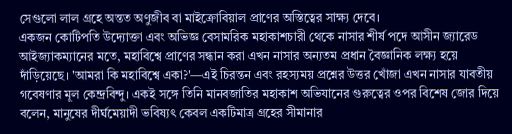সেগুলো লাল গ্রহে অন্তত অণুজীব বা মাইক্রোবিয়াল প্রাণের অস্তিত্বের সাক্ষ্য দেবে।
একজন কোটিপতি উদ্যোক্তা এবং অভিজ্ঞ বেসামরিক মহাকাশচারী থেকে নাসার শীর্ষ পদে আসীন জ্যারেড আইজ্যাকম্যানের মতে, মহাবিশ্বে প্রাণের সন্ধান করা এখন নাসার অন্যতম প্রধান বৈজ্ঞানিক লক্ষ্য হয়ে দাঁড়িয়েছে। 'আমরা কি মহাবিশ্বে একা?'—এই চিরন্তন এবং রহস্যময় প্রশ্নের উত্তর খোঁজা এখন নাসার যাবতীয় গবেষণার মূল কেন্দ্রবিন্দু। একই সঙ্গে তিনি মানবজাতির মহাকাশ অভিযানের গুরুত্বের ওপর বিশেষ জোর দিয়ে বলেন, মানুষের দীর্ঘমেয়াদী ভবিষ্যৎ কেবল একটিমাত্র গ্রহের সীমানার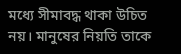মধ্যে সীমাবদ্ধ থাকা উচিত নয়। মানুষের নিয়তি তাকে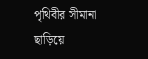পৃথিবীর সীমানা ছাড়িয়ে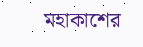মহাকাশের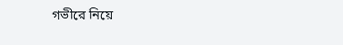গভীরে নিয়ে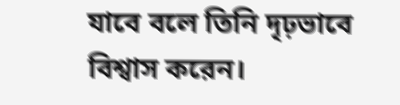যাবে বলে তিনি দৃঢ়ভাবে বিশ্বাস করেন।